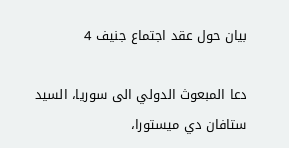بيان حول عقد اجتماع جنيف 4

دعا المبعوث الدولي الى سوريا، السيد ستافان دي ميستورا،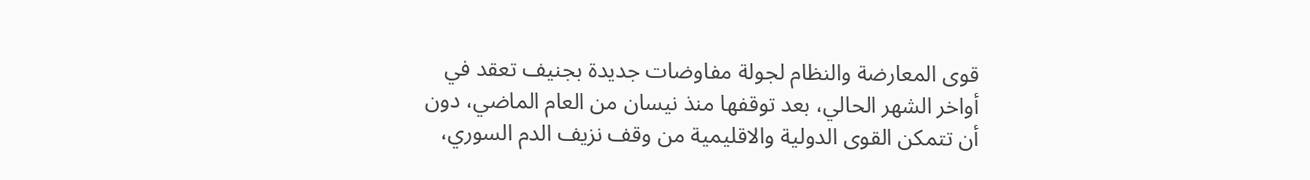قوى المعارضة والنظام لجولة مفاوضات جديدة بجنيف تعقد في أواخر الشهر الحالي، بعد توقفها منذ نيسان من العام الماضي، دون أن تتمكن القوى الدولية والاقليمية من وقف نزيف الدم السوري،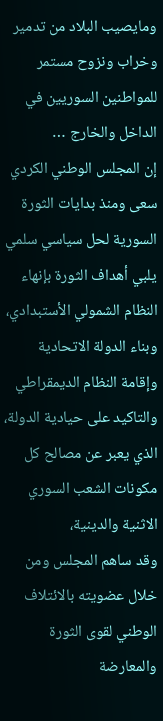ومايصيب البلاد من تدمير وخراب ونزوح مستمر للمواطنين السوريين في الداخل والخارج …
إن المجلس الوطني الكردي سعى ومنذ بدايات الثورة السورية لحل سياسي سلمي يلبي أهداف الثورة بإنهاء النظام الشمولي الأستبدادي، وبناء الدولة الاتحادية وإقامة النظام الديمقراطي والتاكيد على حيادية الدولة، الذي يعبر عن مصالح كل مكونات الشعب السوري الاثنية والدينية،
وقد ساهم المجلس ومن خلال عضويته بالائتلاف الوطني لقوى الثورة والمعارضة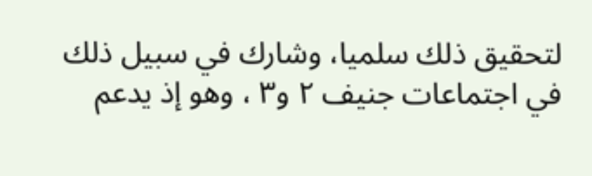لتحقيق ذلك سلميا، وشارك في سبيل ذلك في اجتماعات جنيف ٢ و٣ ، وهو إذ يدعم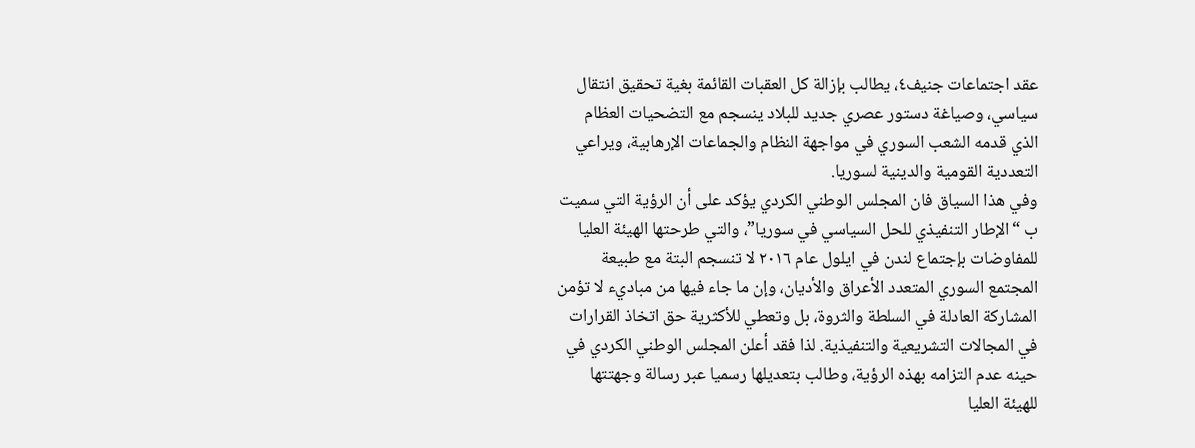عقد اجتماعات جنيف٤، يطالب بإزالة كل العقبات القائمة بغية تحقيق انتقال سياسي، وصياغة دستور عصري جديد للبلاد ينسجم مع التضحيات العظام الذي قدمه الشعب السوري في مواجهة النظام والجماعات الإرهابية، ويراعي التعددية القومية والدينية لسوريا.
وفي هذا السياق فان المجلس الوطني الكردي يؤكد على أن الرؤية التي سميت ب “الإطار التنفيذي للحل السياسي في سوريا”، والتي طرحتها الهيئة العليا للمفاوضات بإجتماع لندن في ايلول عام ٢٠١٦ لا تنسجم البتة مع طبيعة المجتمع السوري المتعدد الأعراق والأديان، وإن ما جاء فيها من مباديء لا تؤمن المشاركة العادلة في السلطة والثروة، بل وتعطي للأكثرية حق اتخاذ القرارات في المجالات التشريعية والتنفيذية. لذا فقد أعلن المجلس الوطني الكردي في حينه عدم التزامه بهذه الرؤية، وطالب بتعديلها رسميا عبر رسالة وجهتتها للهيئة العليا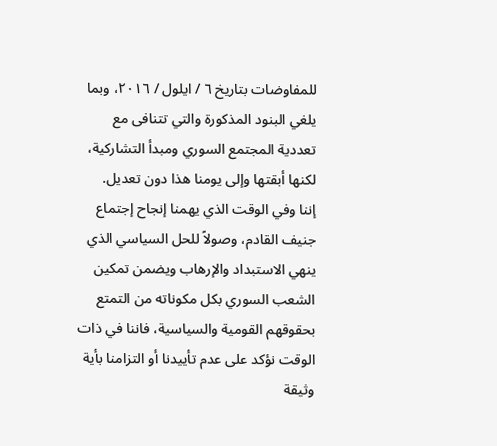للمفاوضات بتاريخ ٦ / ايلول / ٢٠١٦، وبما يلغي البنود المذكورة والتي تتنافى مع تعددية المجتمع السوري ومبدأ التشاركية، لكنها أبقتها وإلى يومنا هذا دون تعديل.
إننا وفي الوقت الذي يهمنا إنجاح إجتماع جنيف القادم، وصولاً للحل السياسي الذي ينهي الاستبداد والإرهاب ويضمن تمكين الشعب السوري بكل مكوناته من التمتع بحقوقهم القومية والسياسية، فاننا في ذات الوقت نؤكد على عدم تأييدنا أو التزامنا بأية وثيقة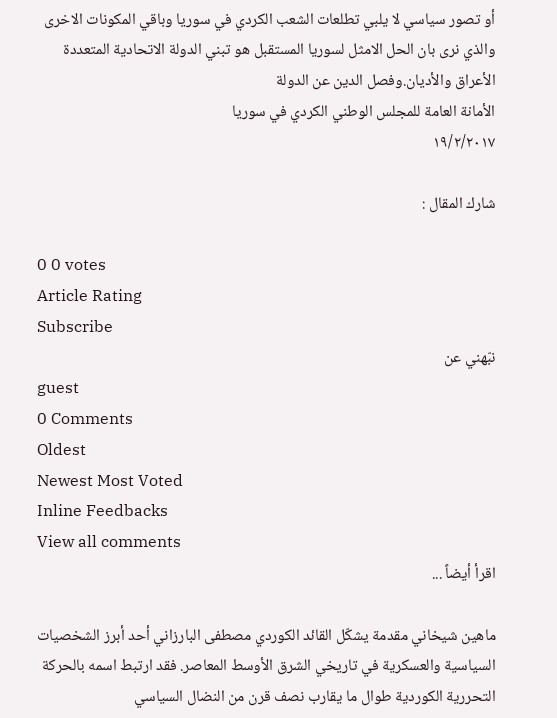أو تصور سياسي لا يلبي تطلعات الشعب الكردي في سوريا وباقي المكونات الاخرى والذي نرى بان الحل الامثل لسوريا المستقبل هو تبني الدولة الاتحادية المتعددة الأعراق والأديان.وفصل الدين عن الدولة
الأمانة العامة للمجلس الوطني الكردي في سوريا
١٩/٢/٢٠١٧

شارك المقال :

0 0 votes
Article Rating
Subscribe
نبّهني عن
guest
0 Comments
Oldest
Newest Most Voted
Inline Feedbacks
View all comments
اقرأ أيضاً ...

ماهين شيخاني مقدمة يشكّل القائد الكوردي مصطفى البارزاني أحد أبرز الشخصيات السياسية والعسكرية في تاريخي الشرق الأوسط المعاصر. فقد ارتبط اسمه بالحركة التحررية الكوردية طوال ما يقارب نصف قرن من النضال السياسي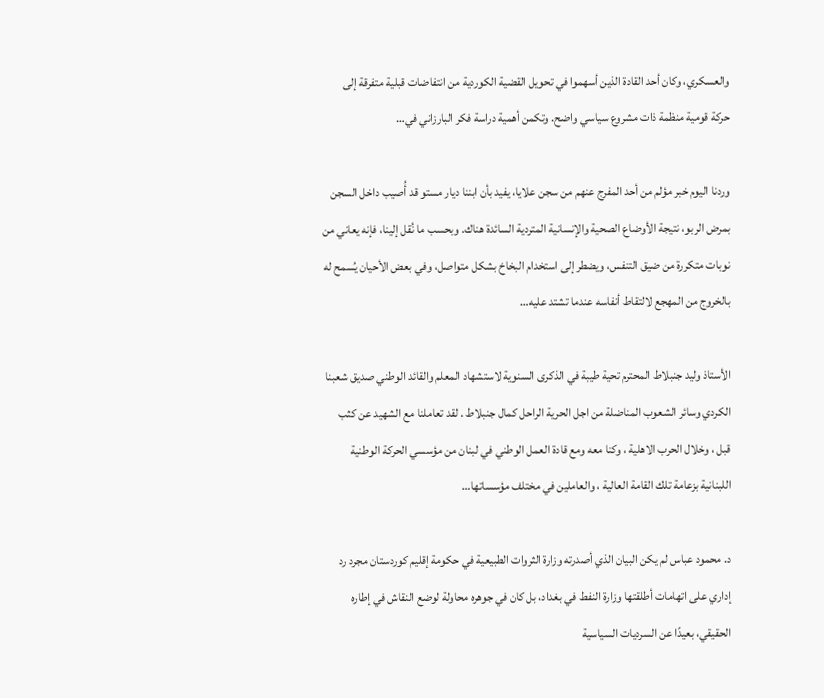والعسكري، وكان أحد القادة الذين أسهموا في تحويل القضية الكوردية من انتفاضات قبلية متفرقة إلى حركة قومية منظمة ذات مشروع سياسي واضح. وتكمن أهمية دراسة فكر البارزاني في…

وردنا اليوم خبر مؤلم من أحد المفرج عنهم من سجن علايا، يفيد بأن ابننا ديار مستو قد أُصيب داخل السجن بمرض الربو، نتيجة الأوضاع الصحية والإنسانية المتردية السائدة هناك. وبحسب ما نُقل إلينا، فإنه يعاني من نوبات متكررة من ضيق التنفس، ويضطر إلى استخدام البخاخ بشكل متواصل، وفي بعض الأحيان يُسمح له بالخروج من المهجع لالتقاط أنفاسه عندما تشتد عليه…

الأستاذ وليد جنبلاط المحترم تحية طيبة في الذكرى السنوية لاستشهاد المعلم والقائد الوطني صديق شعبنا الكردي وسائر الشعوب المناضلة من اجل الحرية الراحل كمال جنبلاط . لقد تعاملنا مع الشهيد عن كثب قبل ، وخلال الحرب الاهلية ، وكنا معه ومع قادة العمل الوطني في لبنان من مؤسسي الحركة الوطنية اللبنانية بزعامة تلك القامة العالية ، والعاملين في مختلف مؤسساتها…

د. محمود عباس لم يكن البيان الذي أصدرته وزارة الثروات الطبيعية في حكومة إقليم كوردستان مجرد رد إداري على اتهامات أطلقتها وزارة النفط في بغداد، بل كان في جوهره محاولة لوضع النقاش في إطاره الحقيقي، بعيدًا عن السرديات السياسية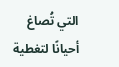التي تُصاغ أحيانًا لتغطية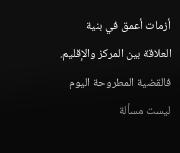أزمات أعمق في بنية العلاقة بين المركز والإقليم. فالقضية المطروحة اليوم ليست مسألة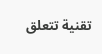تقنية تتعلق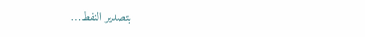بتصدير النفط…